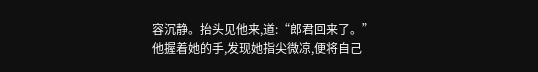容沉静。抬头见他来,道:“郎君回来了。”
他握着她的手,发现她指尖微凉,便将自己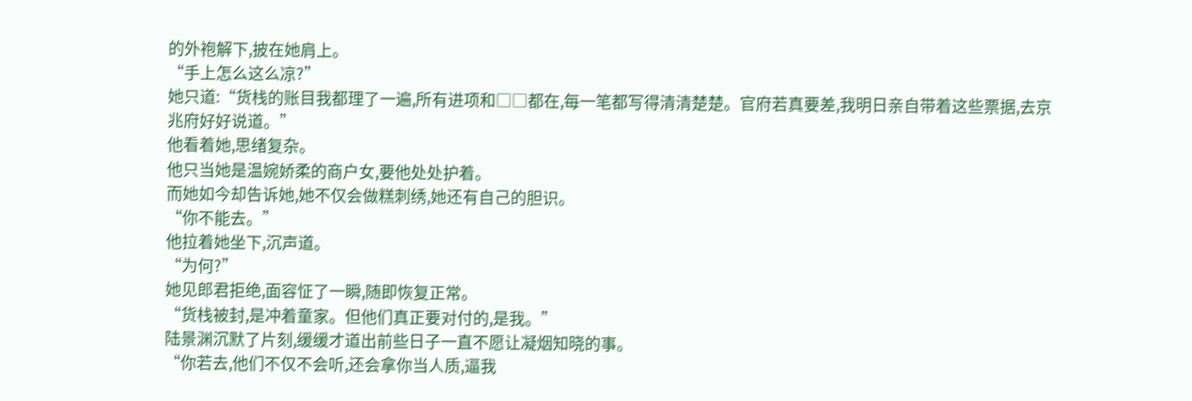的外袍解下,披在她肩上。
“手上怎么这么凉?”
她只道:“货栈的账目我都理了一遍,所有进项和□□都在,每一笔都写得清清楚楚。官府若真要差,我明日亲自带着这些票据,去京兆府好好说道。”
他看着她,思绪复杂。
他只当她是温婉娇柔的商户女,要他处处护着。
而她如今却告诉她,她不仅会做糕刺绣,她还有自己的胆识。
“你不能去。”
他拉着她坐下,沉声道。
“为何?”
她见郎君拒绝,面容怔了一瞬,随即恢复正常。
“货栈被封,是冲着童家。但他们真正要对付的,是我。”
陆景渊沉默了片刻,缓缓才道出前些日子一直不愿让凝烟知晓的事。
“你若去,他们不仅不会听,还会拿你当人质,逼我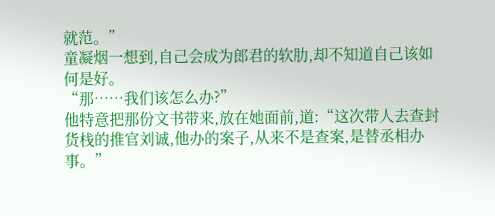就范。”
童凝烟一想到,自己会成为郎君的软肋,却不知道自己该如何是好。
“那……我们该怎么办?”
他特意把那份文书带来,放在她面前,道:“这次带人去查封货栈的推官刘诚,他办的案子,从来不是查案,是替丞相办事。”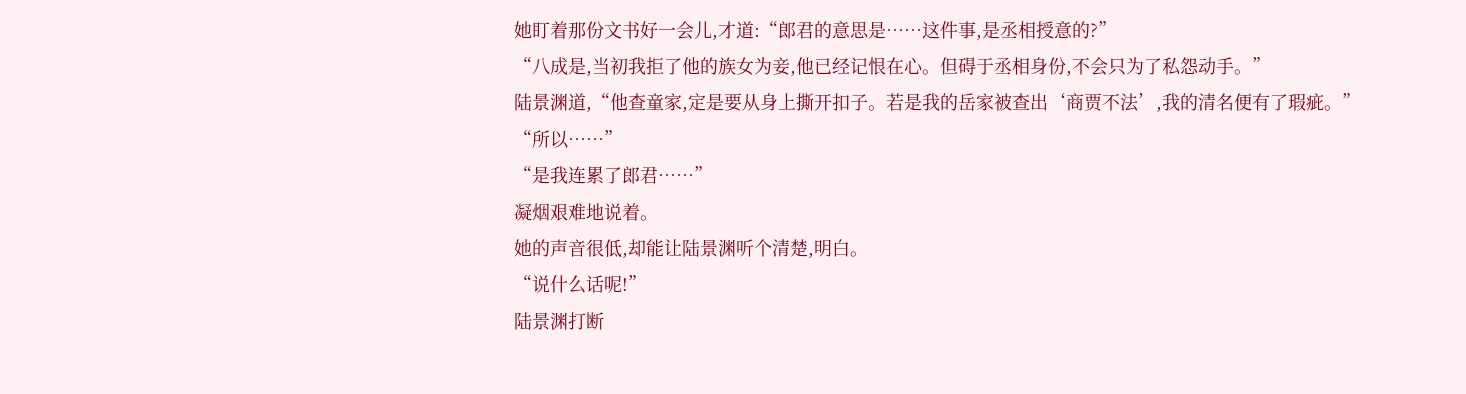她盯着那份文书好一会儿,才道:“郎君的意思是……这件事,是丞相授意的?”
“八成是,当初我拒了他的族女为妾,他已经记恨在心。但碍于丞相身份,不会只为了私怨动手。”
陆景渊道,“他查童家,定是要从身上撕开扣子。若是我的岳家被查出‘商贾不法’,我的清名便有了瑕疵。”
“所以……”
“是我连累了郎君……”
凝烟艰难地说着。
她的声音很低,却能让陆景渊听个清楚,明白。
“说什么话呢!”
陆景渊打断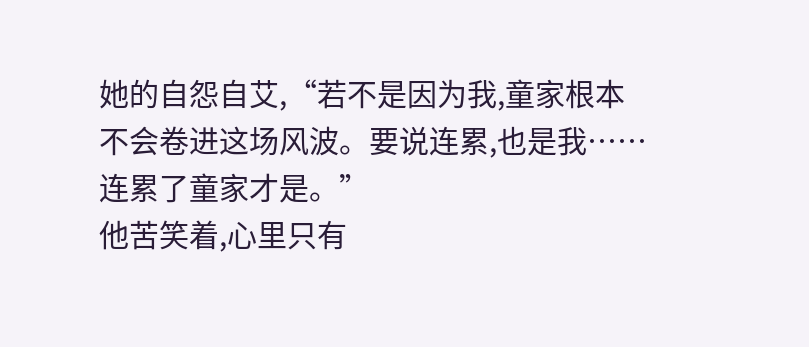她的自怨自艾,“若不是因为我,童家根本不会卷进这场风波。要说连累,也是我……连累了童家才是。”
他苦笑着,心里只有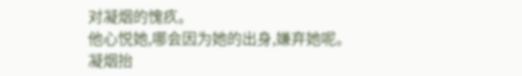对凝烟的愧疚。
他心悦她,哪会因为她的出身,嫌弃她呢。
凝烟抬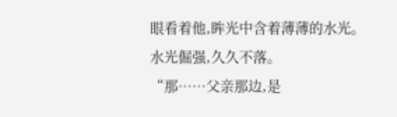眼看着他,眸光中含着薄薄的水光。
水光倔强,久久不落。
“那……父亲那边,是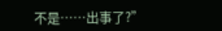不是……出事了?”